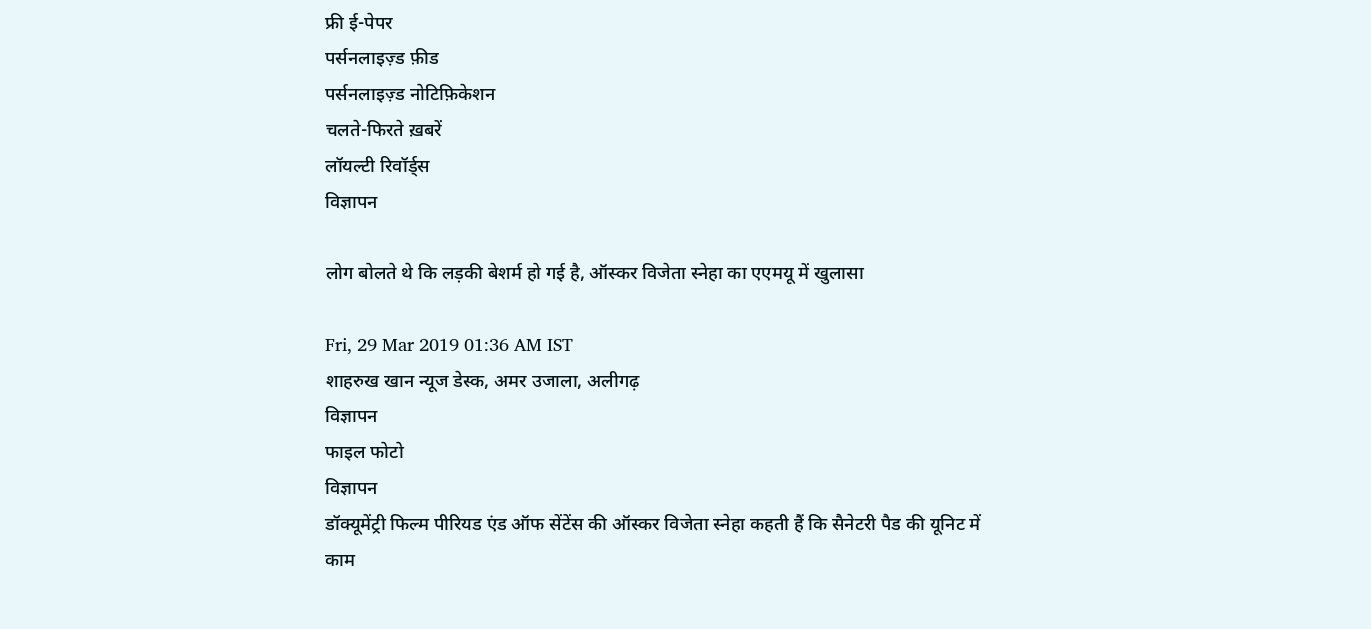फ्री ई-पेपर
पर्सनलाइज़्ड फ़ीड
पर्सनलाइज़्ड नोटिफ़िकेशन
चलते-फिरते ख़बरें
लॉयल्टी रिवॉर्ड्स
विज्ञापन

लोग बोलते थे कि लड़की बेशर्म हो गई है, ऑस्कर विजेता स्नेहा का एएमयू में खुलासा

Fri, 29 Mar 2019 01:36 AM IST
शाहरुख खान न्यूज डेस्क, अमर उजाला, अलीगढ़
विज्ञापन
फाइल फोटो
विज्ञापन
डॉक्यूमेंट्री फिल्म पीरियड एंड ऑफ सेंटेंस की ऑस्कर विजेता स्नेहा कहती हैं कि सैनेटरी पैड की यूनिट में काम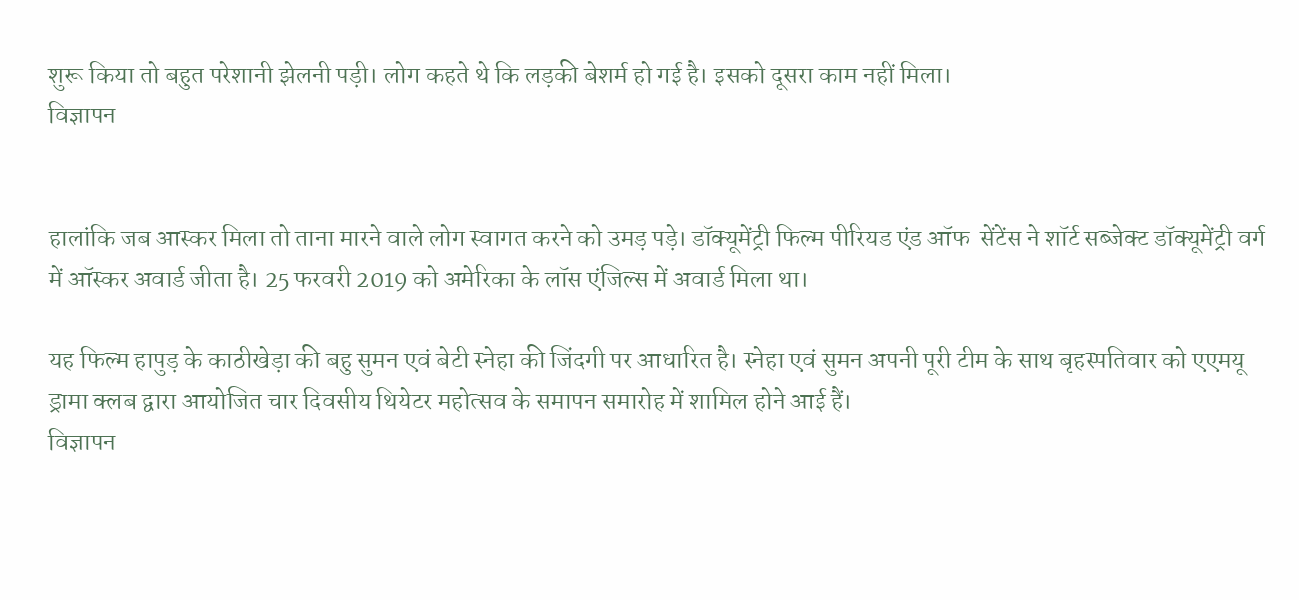शुरू किया तो बहुत परेशानी झेलनी पड़ी। लोग कहते थे कि लड़की बेशर्म हो गई है। इसको दूसरा काम नहीं मिला।
विज्ञापन


हालांकि जब आस्कर मिला तो ताना मारने वाले लोग स्वागत करने को उमड़ पड़े। डॉक्यूमेंट्री फिल्म पीरियड एंड ऑफ  सेंटेंस ने शॉर्ट सब्जेक्ट डॉक्यूमेंट्री वर्ग में ऑस्कर अवार्ड जीता है। 25 फरवरी 2019 को अमेरिका के लॉस एंजिल्स में अवार्ड मिला था।

यह फिल्म हापुड़ के काठीखेड़ा की बहु सुमन एवं बेटी स्नेहा की जिंदगी पर आधारित है। स्नेहा एवं सुमन अपनी पूरी टीम के साथ बृहस्पतिवार को एएमयू ड्रामा क्लब द्वारा आयोजित चार दिवसीय थियेटर महोत्सव के समापन समारोह में शामिल होने आई हैं।
विज्ञापन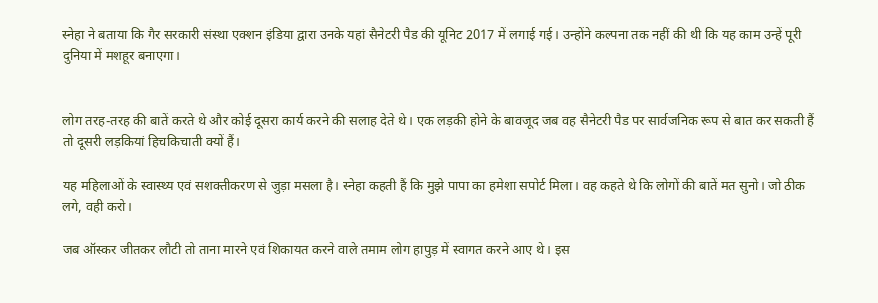स्नेहा ने बताया कि गैर सरकारी संस्था एक्शन इंडिया द्वारा उनके यहां सैनेटरी पैड की यूनिट 2017 में लगाई गई। उन्होंने कल्पना तक नहीं की थी कि यह काम उन्हें पूरी दुनिया में मशहूर बनाएगा।


लोग तरह-तरह की बातें करते थे और कोई दूसरा कार्य करने की सलाह देते थे। एक लड़की होने के बावजूद जब वह सैनेटरी पैड पर सार्वजनिक रूप से बात कर सकती हैं तो दूसरी लड़कियां हिचकिचाती क्यों हैं।

यह महिलाओं के स्वास्थ्य एवं सशक्तीकरण से जुड़ा मसला है। स्नेहा कहती हैं कि मुझे पापा का हमेशा सपोर्ट मिला। वह कहते थे कि लोगों की बातें मत सुनो। जो ठीक लगे, वही करो।

जब ऑस्कर जीतकर लौटी तो ताना मारने एवं शिकायत करने वाले तमाम लोग हापुड़ में स्वागत करने आए थे। इस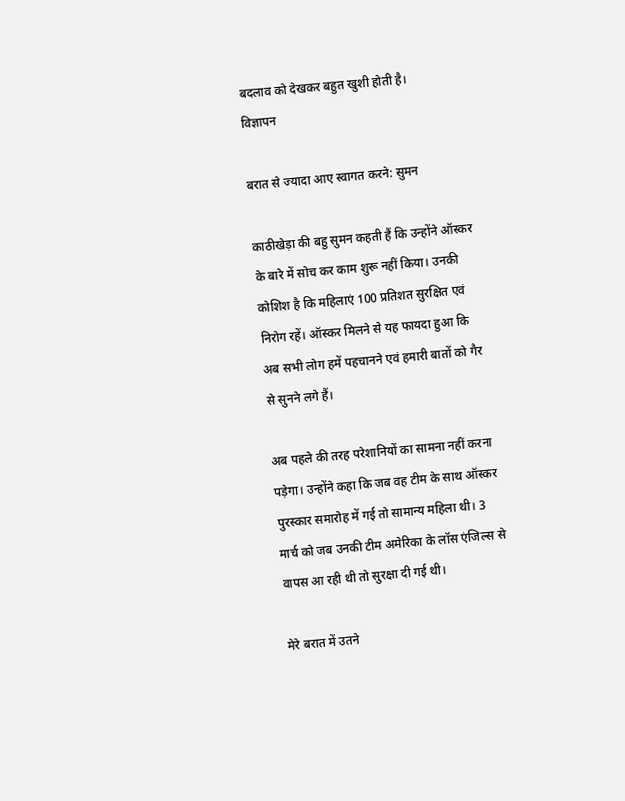बदलाव को देखकर बहुत खुशी होती है।
विज्ञापन

बरात से ज्यादा आए स्वागत करने: सुमन

काठीखेड़ा की बहु सुमन कहती हैं कि उन्होंने ऑस्कर के बारे में सोच कर काम शुरू नहीं किया। उनकी कोशिश है कि महिलाएं 100 प्रतिशत सुरक्षित एवं निरोग रहें। ऑस्कर मिलने से यह फायदा हुआ कि अब सभी लोग हमें पहचानने एवं हमारी बातों को गैर से सुनने लगे हैं।

अब पहले की तरह परेशानियों का सामना नहीं करना पड़ेगा। उन्होंने कहा कि जब वह टीम के साथ ऑस्कर पुरस्कार समारोह में गई तो सामान्य महिला थी। 3 मार्च को जब उनकी टीम अमेरिका के लॉस एंजिल्स से वापस आ रही थी तो सुरक्षा दी गई थी।

मेरे बरात में उतने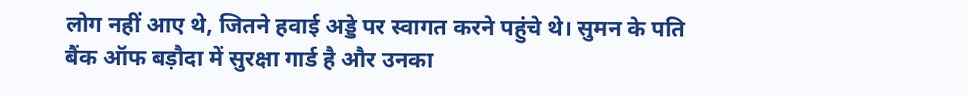लोग नहीं आए थे, जितने हवाई अड्डे पर स्वागत करने पहुंचे थे। सुमन के पति बैंक ऑफ बड़ौदा में सुरक्षा गार्ड है और उनका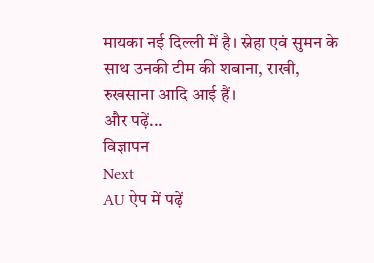मायका नई दिल्ली में है। स्नेहा एवं सुमन के साथ उनकी टीम की शबाना, राखी, रुखसाना आदि आई हैं।
और पढ़ें...
विज्ञापन
Next
AU ऐप में पढ़ें